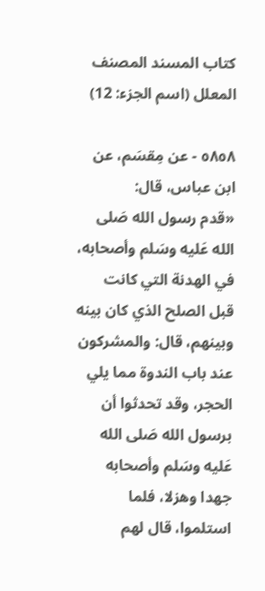كتاب المسند المصنف المعلل (اسم الجزء: 12)

٥٨٥٨ - عن مِقسَم، عن ابن عباس، قال:
«قدم رسول الله صَلى الله عَليه وسَلم وأصحابه، في الهدنة التي كانت قبل الصلح الذي كان بينه وبينهم، قال: والمشركون عند باب الندوة مما يلي الحجر، وقد تحدثوا أن برسول الله صَلى الله عَليه وسَلم وأصحابه جهدا وهزلا، فلما استلموا، قال لهم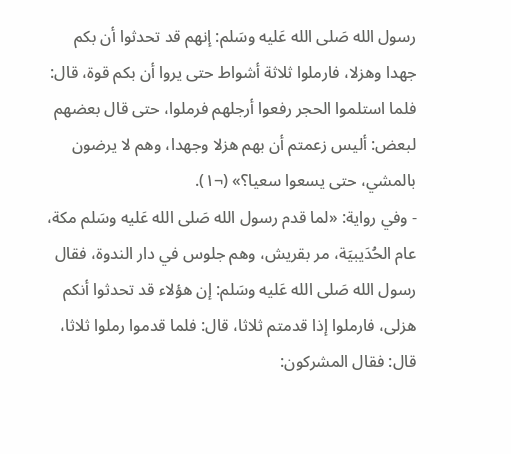رسول الله صَلى الله عَليه وسَلم: إنهم قد تحدثوا أن بكم جهدا وهزلا، فارملوا ثلاثة أشواط حتى يروا أن بكم قوة، قال: فلما استلموا الحجر رفعوا أرجلهم فرملوا، حتى قال بعضهم لبعض: أليس زعمتم أن بهم هزلا وجهدا، وهم لا يرضون بالمشي، حتى يسعوا سعيا؟» (¬١).
- وفي رواية: «لما قدم رسول الله صَلى الله عَليه وسَلم مكة، عام الحُدَيبيَة، مر بقريش، وهم جلوس في دار الندوة، فقال رسول الله صَلى الله عَليه وسَلم: إن هؤلاء قد تحدثوا أنكم هزلى، فارملوا إذا قدمتم ثلاثا، قال: فلما قدموا رملوا ثلاثا، قال: فقال المشركون: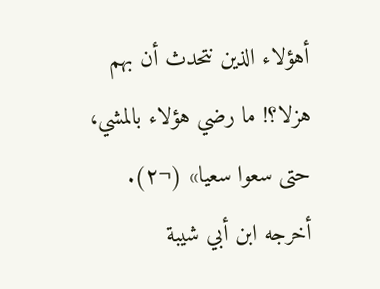أهؤلاء الذين نتحدث أن بهم هزلا؟! ما رضي هؤلاء بالمشي، حتى سعوا سعيا» (¬٢).
أخرجه ابن أبي شيبة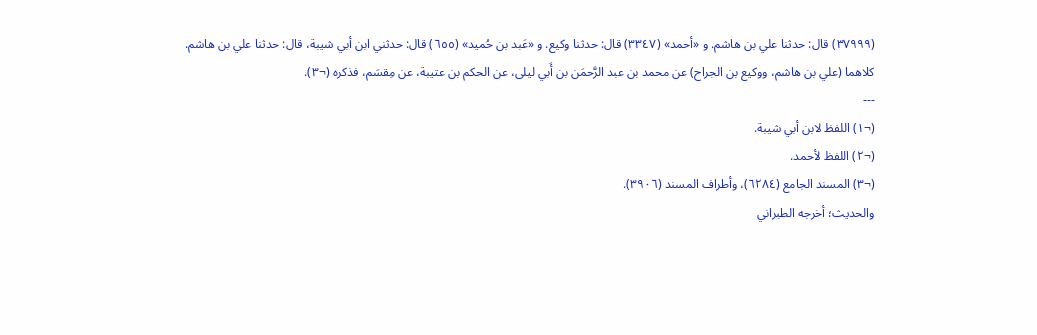(٣٧٩٩٩) قال: حدثنا علي بن هاشم. و «أحمد» (٣٣٤٧) قال: حدثنا وكيع. و «عَبد بن حُميد» (٦٥٥) قال: حدثني ابن أبي شيبة، قال: حدثنا علي بن هاشم.
كلاهما (علي بن هاشم، ووكيع بن الجراح) عن محمد بن عبد الرَّحمَن بن أَبي ليلى، عن الحكم بن عتيبة، عن مِقسَم، فذكره (¬٣).
---
(¬١) اللفظ لابن أبي شيبة.
(¬٢) اللفظ لأحمد.
(¬٣) المسند الجامع (٦٢٨٤)، وأطراف المسند (٣٩٠٦).
والحديث؛ أخرجه الطبراني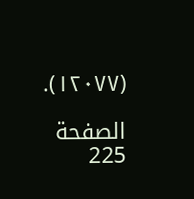(١٢٠٧٧).

الصفحة 225